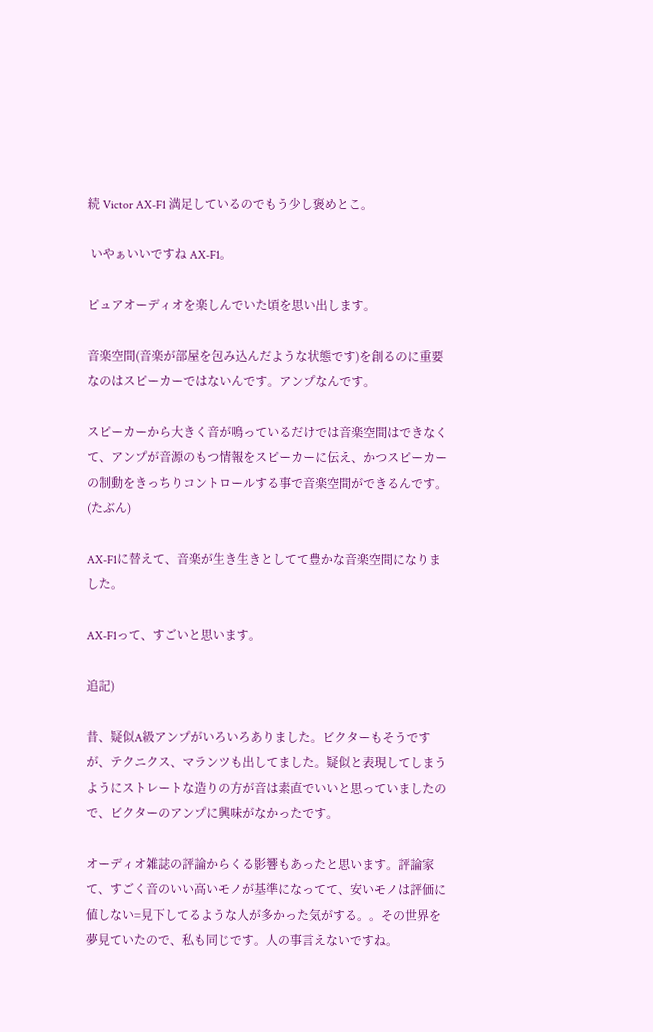続 Victor AX-F1 満足しているのでもう少し褒めとこ。

 いやぁいいですね AX-F1。

ピュアオーディオを楽しんでいた頃を思い出します。

音楽空間(音楽が部屋を包み込んだような状態です)を創るのに重要なのはスピーカーではないんです。アンプなんです。

スピーカーから大きく音が鳴っているだけでは音楽空間はできなくて、アンプが音源のもつ情報をスピーカーに伝え、かつスピーカーの制動をきっちりコントロールする事で音楽空間ができるんです。(たぶん)

AX-F1に替えて、音楽が生き生きとしてて豊かな音楽空間になりました。

AX-F1って、すごいと思います。

追記)

昔、疑似A級アンプがいろいろありました。ビクターもそうですが、テクニクス、マランツも出してました。疑似と表現してしまうようにストレートな造りの方が音は素直でいいと思っていましたので、ビクターのアンプに興味がなかったです。

オーディオ雑誌の評論からくる影響もあったと思います。評論家て、すごく音のいい高いモノが基準になってて、安いモノは評価に値しない=見下してるような人が多かった気がする。。その世界を夢見ていたので、私も同じです。人の事言えないですね。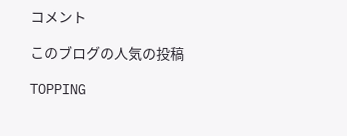コメント

このブログの人気の投稿

TOPPING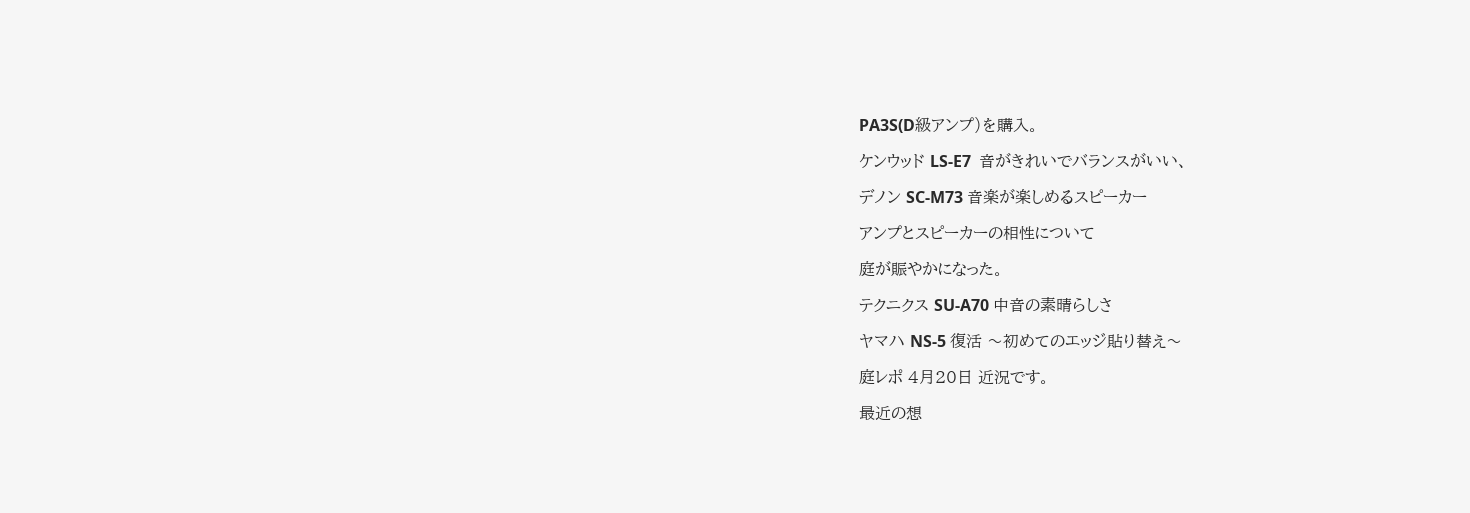PA3S(D級アンプ)を購入。

ケンウッド LS-E7  音がきれいでバランスがいい、

デノン SC-M73 音楽が楽しめるスピーカー

アンプとスピーカーの相性について

庭が賑やかになった。

テクニクス SU-A70 中音の素晴らしさ

ヤマハ NS-5 復活 〜初めてのエッジ貼り替え〜

庭レポ 4月20日 近況です。

最近の想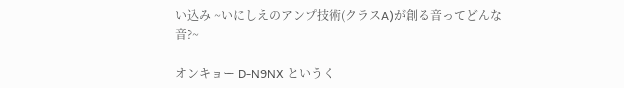い込み ~いにしえのアンプ技術(クラスA)が創る音ってどんな音?~

オンキョー D-N9NX というく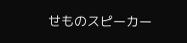せものスピーカー